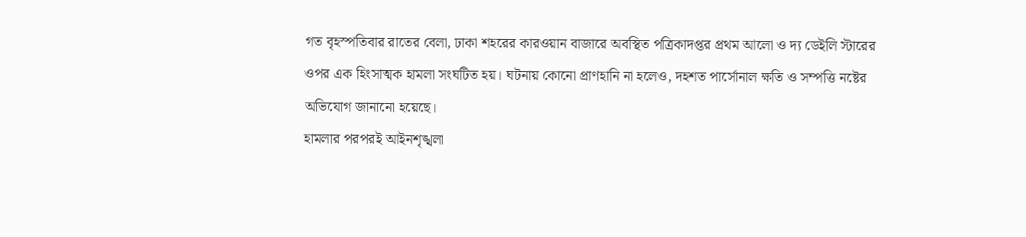গত বৃহস্পতিবার রাতের বেলা, ঢাকা শহরের কারওয়ান বাজারে অবস্থিত পত্রিকাদপ্তর প্রথম আলো ও দ্য ডেইলি স্টারের ওপর এক হিংসাত্মক হামলা সংঘটিত হয়। ঘটনায় কোনো প্রাণহানি না হলেও, দহশত পার্সোনাল ক্ষতি ও সম্পত্তি নষ্টের অভিযোগ জানানো হয়েছে।
হামলার পরপরই আইনশৃঙ্খলা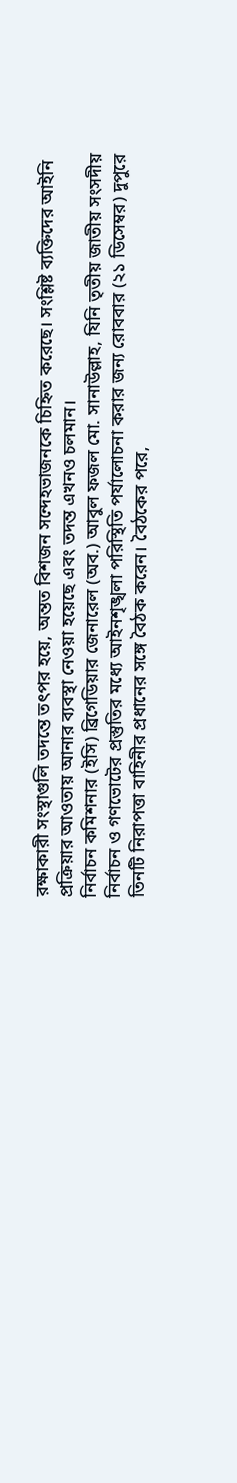রক্ষাকারী সংস্থাগুলি তদন্তে তৎপর হয়ে, অন্তত বিশজন সন্দেহভাজনকে চিহ্নিত করেছে। সংশ্লিষ্ট ব্যক্তিদের আইনি প্রক্রিয়ার আওতায় আনার ব্যবস্থা নেওয়া হয়েছে এবং তদন্ত এখনও চলমান।
নির্বাচন কমিশনার (ইসি) ব্রিগেডিয়ার জেনারেল (অব.) আবুল ফজল মো. সানাউল্লাহ, যিনি তৃতীয় জাতীয় সংসদীয় নির্বাচন ও গণভোটের প্রস্তুতির মধ্যে আইনশৃঙ্খলা পরিস্থিতি পর্যালোচনা করার জন্য রোববার (২১ ডিসেম্বর) দুপুরে তিনটি নিরাপত্তা বাহিনীর প্রধানের সঙ্গে বৈঠক করেন। বৈঠকের পরে,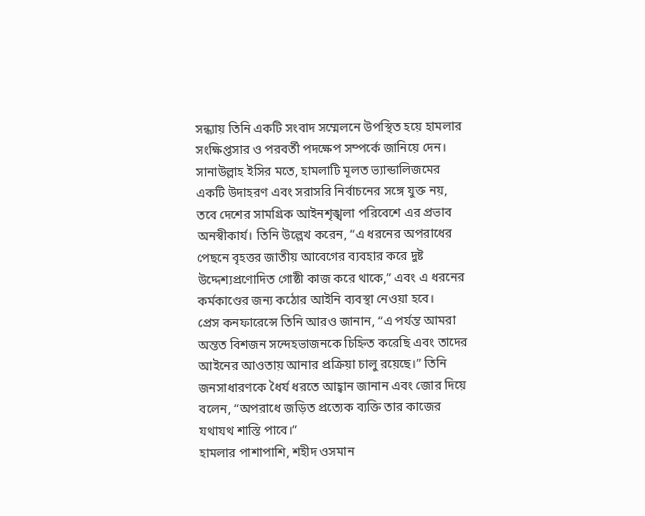সন্ধ্যায় তিনি একটি সংবাদ সম্মেলনে উপস্থিত হয়ে হামলার সংক্ষিপ্তসার ও পরবর্তী পদক্ষেপ সম্পর্কে জানিয়ে দেন।
সানাউল্লাহ ইসির মতে, হামলাটি মূলত ভ্যান্ডালিজমের একটি উদাহরণ এবং সরাসরি নির্বাচনের সঙ্গে যুক্ত নয়, তবে দেশের সামগ্রিক আইনশৃঙ্খলা পরিবেশে এর প্রভাব অনস্বীকার্য। তিনি উল্লেখ করেন, “এ ধরনের অপরাধের পেছনে বৃহত্তর জাতীয় আবেগের ব্যবহার করে দুষ্ট উদ্দেশ্যপ্রণোদিত গোষ্ঠী কাজ করে থাকে,” এবং এ ধরনের কর্মকাণ্ডের জন্য কঠোর আইনি ব্যবস্থা নেওয়া হবে।
প্রেস কনফারেন্সে তিনি আরও জানান, “এ পর্যন্ত আমরা অন্তত বিশজন সন্দেহভাজনকে চিহ্নিত করেছি এবং তাদের আইনের আওতায় আনার প্রক্রিয়া চালু রয়েছে।” তিনি জনসাধারণকে ধৈর্য ধরতে আহ্বান জানান এবং জোর দিয়ে বলেন, “অপরাধে জড়িত প্রত্যেক ব্যক্তি তার কাজের যথাযথ শাস্তি পাবে।”
হামলার পাশাপাশি, শহীদ ওসমান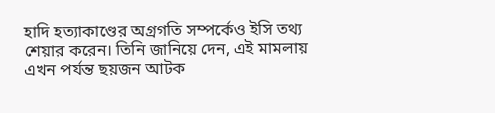হাদি হত্যাকাণ্ডের অগ্রগতি সম্পর্কেও ইসি তথ্য শেয়ার করেন। তিনি জানিয়ে দেন, এই মামলায় এখন পর্যন্ত ছয়জন আটক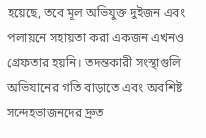হয়েছে, তবে মূল অভিযুক্ত দুইজন এবং পলায়নে সহায়তা করা একজন এখনও গ্রেফতার হয়নি। তদন্তকারী সংস্থাগুলি অভিযানের গতি বাড়াতে এবং অবশিষ্ট সন্দেহভাজনদের দ্রুত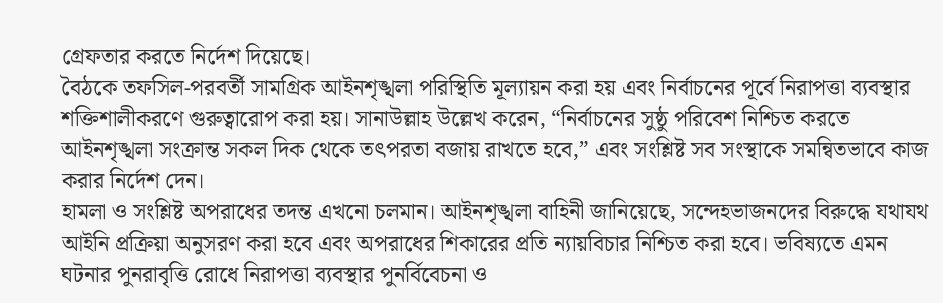গ্রেফতার করতে নির্দেশ দিয়েছে।
বৈঠকে তফসিল-পরবর্তী সামগ্রিক আইনশৃঙ্খলা পরিস্থিতি মূল্যায়ন করা হয় এবং নির্বাচনের পূর্বে নিরাপত্তা ব্যবস্থার শক্তিশালীকরণে গুরুত্বারোপ করা হয়। সানাউল্লাহ উল্লেখ করেন, “নির্বাচনের সুষ্ঠু পরিবেশ নিশ্চিত করতে আইনশৃঙ্খলা সংক্রান্ত সকল দিক থেকে তৎপরতা বজায় রাখতে হবে,” এবং সংশ্লিষ্ট সব সংস্থাকে সমন্বিতভাবে কাজ করার নির্দেশ দেন।
হামলা ও সংশ্লিষ্ট অপরাধের তদন্ত এখনো চলমান। আইনশৃঙ্খলা বাহিনী জানিয়েছে, সন্দেহভাজনদের বিরুদ্ধে যথাযথ আইনি প্রক্রিয়া অনুসরণ করা হবে এবং অপরাধের শিকারের প্রতি ন্যায়বিচার নিশ্চিত করা হবে। ভবিষ্যতে এমন ঘটনার পুনরাবৃত্তি রোধে নিরাপত্তা ব্যবস্থার পুনর্বিবেচনা ও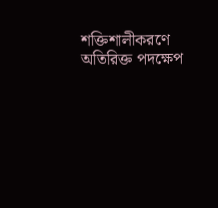শক্তিশালীকরণে অতিরিক্ত পদক্ষেপ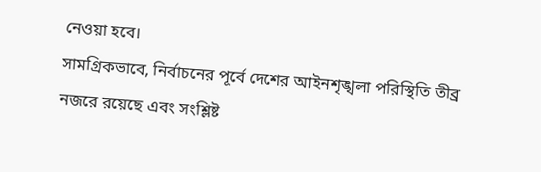নেওয়া হবে।
সামগ্রিকভাবে, নির্বাচনের পূর্বে দেশের আইনশৃঙ্খলা পরিস্থিতি তীব্র নজরে রয়েছে এবং সংশ্লিষ্ট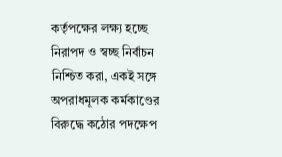কর্তৃপক্ষের লক্ষ্য হচ্ছে নিরাপদ ও স্বচ্ছ নির্বাচন নিশ্চিত করা, একই সঙ্গে অপরাধমূলক কর্মকাণ্ডের বিরুদ্ধে কঠোর পদক্ষেপ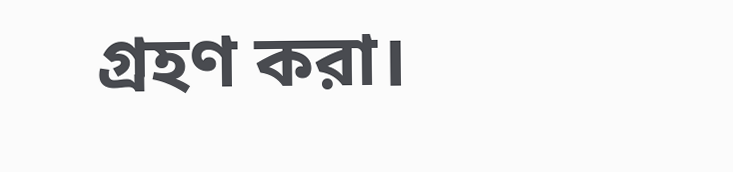গ্রহণ করা।